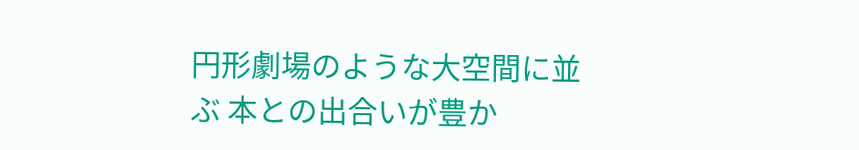円形劇場のような大空間に並ぶ 本との出合いが豊か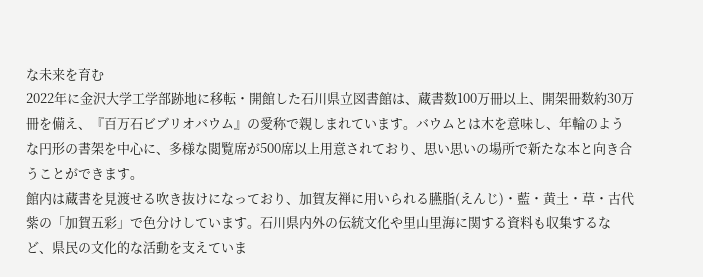な未来を育む
2022年に金沢大学工学部跡地に移転・開館した石川県立図書館は、蔵書数100万冊以上、開架冊数約30万冊を備え、『百万石ビブリオバウム』の愛称で親しまれています。バウムとは木を意味し、年輪のような円形の書架を中心に、多様な閲覧席が500席以上用意されており、思い思いの場所で新たな本と向き合うことができます。
館内は蔵書を見渡せる吹き抜けになっており、加賀友禅に用いられる臙脂(えんじ)・藍・黄土・草・古代紫の「加賀五彩」で色分けしています。石川県内外の伝統文化や里山里海に関する資料も収集するなど、県民の文化的な活動を支えていま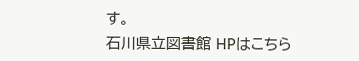す。
石川県立図書館 HPはこちら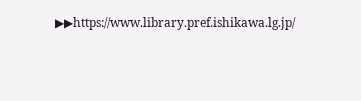▶▶https://www.library.pref.ishikawa.lg.jp/